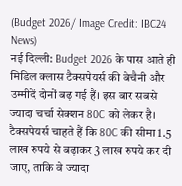(Budget 2026/ Image Credit: IBC24 News)
नई दिल्ली: Budget 2026 के पास आते ही मिडिल क्लास टैक्सपेयर्स की बेचैनी और उम्मीदें दोनों बढ़ गई हैं। इस बार सबसे ज्यादा चर्चा सेक्शन 80C को लेकर है। टैक्सपेयर्स चाहते हैं कि 80C की सीमा 1.5 लाख रुपये से बढ़ाकर 3 लाख रुपये कर दी जाए, ताकि वे ज्यादा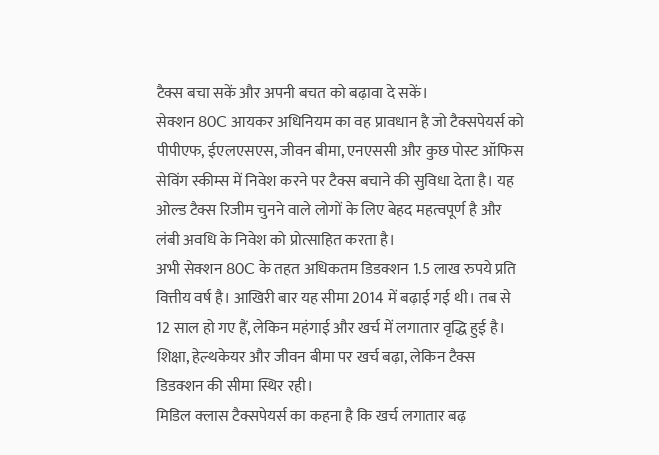टैक्स बचा सकें और अपनी बचत को बढ़ावा दे सकें।
सेक्शन 80C आयकर अधिनियम का वह प्रावधान है जो टैक्सपेयर्स को पीपीएफ, ईएलएसएस, जीवन बीमा, एनएससी और कुछ पोस्ट ऑफिस सेविंग स्कीम्स में निवेश करने पर टैक्स बचाने की सुविधा देता है। यह ओल्ड टैक्स रिजीम चुनने वाले लोगों के लिए बेहद महत्वपूर्ण है और लंबी अवधि के निवेश को प्रोत्साहित करता है।
अभी सेक्शन 80C के तहत अधिकतम डिडक्शन 1.5 लाख रुपये प्रति वित्तीय वर्ष है। आखिरी बार यह सीमा 2014 में बढ़ाई गई थी। तब से 12 साल हो गए हैं, लेकिन महंगाई और खर्च में लगातार वृद्धि हुई है। शिक्षा, हेल्थकेयर और जीवन बीमा पर खर्च बढ़ा, लेकिन टैक्स डिडक्शन की सीमा स्थिर रही।
मिडिल क्लास टैक्सपेयर्स का कहना है कि खर्च लगातार बढ़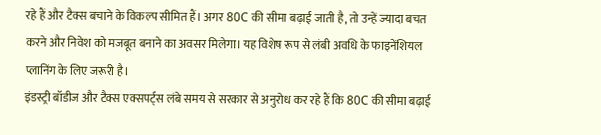रहे हैं और टैक्स बचाने के विकल्प सीमित हैं। अगर 80C की सीमा बढ़ाई जाती है, तो उन्हें ज्यादा बचत करने और निवेश को मजबूत बनाने का अवसर मिलेगा। यह विशेष रूप से लंबी अवधि के फाइनेंशियल प्लानिंग के लिए जरूरी है।
इंडस्ट्री बॉडीज और टैक्स एक्सपर्ट्स लंबे समय से सरकार से अनुरोध कर रहे हैं कि 80C की सीमा बढ़ाई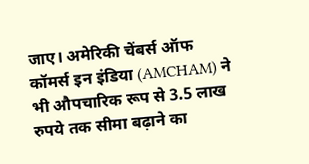जाए। अमेरिकी चेंबर्स ऑफ कॉमर्स इन इंडिया (AMCHAM) ने भी औपचारिक रूप से 3.5 लाख रुपये तक सीमा बढ़ाने का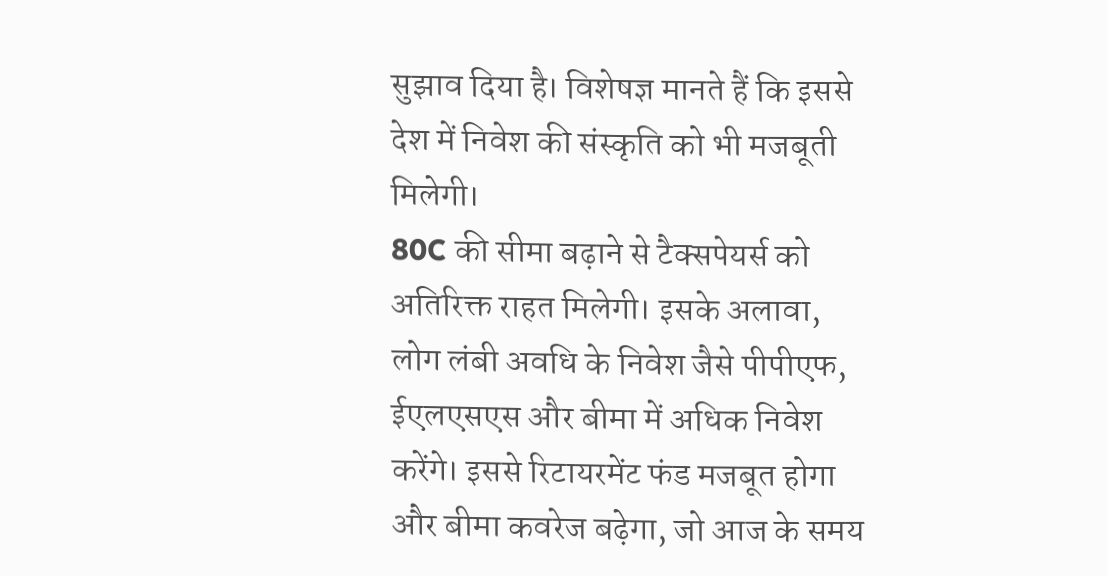सुझाव दिया है। विशेषज्ञ मानते हैं कि इससे देश में निवेश की संस्कृति को भी मजबूती मिलेगी।
80C की सीमा बढ़ाने से टैक्सपेयर्स को अतिरिक्त राहत मिलेगी। इसके अलावा, लोग लंबी अवधि के निवेश जैसे पीपीएफ, ईएलएसएस और बीमा में अधिक निवेश करेंगे। इससे रिटायरमेंट फंड मजबूत होगा और बीमा कवरेज बढ़ेगा, जो आज के समय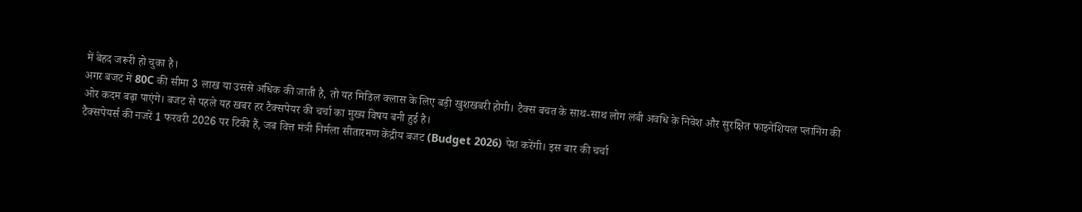में बेहद जरूरी हो चुका है।
अगर बजट में 80C की सीमा 3 लाख या उससे अधिक की जाती है, तो यह मिडिल क्लास के लिए बड़ी खुशखबरी होगी। टैक्स बचत के साथ-साथ लोग लंबी अवधि के निवेश और सुरक्षित फाइनेंशियल प्लानिंग की ओर कदम बढ़ा पाएंगे। बजट से पहले यह खबर हर टैक्सपेयर की चर्चा का मुख्य विषय बनी हुई है।
टैक्सपेयर्स की नजरें 1 फरवरी 2026 पर टिकी हैं, जब वित्त मंत्री निर्मला सीतारमण केंद्रीय बजट (Budget 2026) पेश करेंगी। इस बार की चर्चा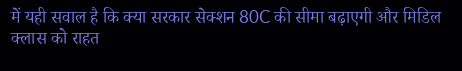में यही सवाल है कि क्या सरकार सेक्शन 80C की सीमा बढ़ाएगी और मिडिल क्लास को राहत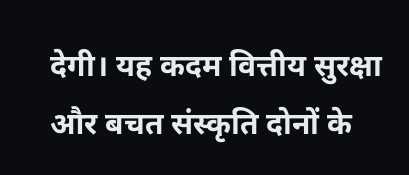देगी। यह कदम वित्तीय सुरक्षा और बचत संस्कृति दोनों के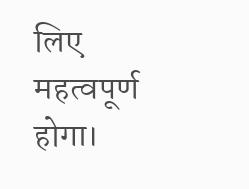लिए महत्वपूर्ण होगा।